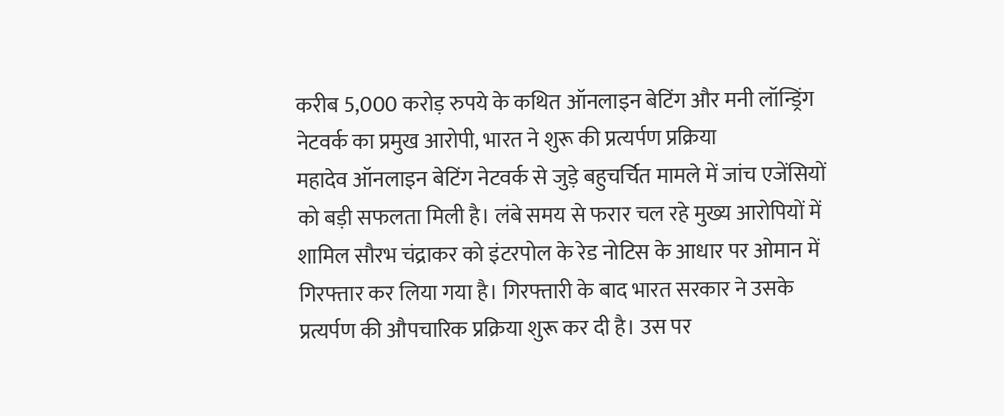करीब 5,000 करोड़ रुपये के कथित ऑनलाइन बेटिंग और मनी लॉन्ड्रिंग नेटवर्क का प्रमुख आरोपी, भारत ने शुरू की प्रत्यर्पण प्रक्रिया
महादेव ऑनलाइन बेटिंग नेटवर्क से जुड़े बहुचर्चित मामले में जांच एजेंसियों को बड़ी सफलता मिली है। लंबे समय से फरार चल रहे मुख्य आरोपियों में शामिल सौरभ चंद्राकर को इंटरपोल के रेड नोटिस के आधार पर ओमान में गिरफ्तार कर लिया गया है। गिरफ्तारी के बाद भारत सरकार ने उसके प्रत्यर्पण की औपचारिक प्रक्रिया शुरू कर दी है। उस पर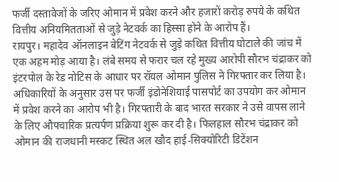फर्जी दस्तावेजों के जरिए ओमान में प्रवेश करने और हजारों करोड़ रुपये के कथित वित्तीय अनियमितताओं से जुड़े नेटवर्क का हिस्सा होने के आरोप हैं।
रायपुर। महादेव ऑनलाइन बेटिंग नेटवर्क से जुड़े कथित वित्तीय घोटाले की जांच में एक अहम मोड़ आया है। लंबे समय से फरार चल रहे मुख्य आरोपी सौरभ चंद्राकर को इंटरपोल के रेड नोटिस के आधार पर रॉयल ओमान पुलिस ने गिरफ्तार कर लिया है। अधिकारियों के अनुसार उस पर फर्जी इंडोनेशियाई पासपोर्ट का उपयोग कर ओमान में प्रवेश करने का आरोप भी है। गिरफ्तारी के बाद भारत सरकार ने उसे वापस लाने के लिए औपचारिक प्रत्यर्पण प्रक्रिया शुरू कर दी है। फिलहाल सौरभ चंद्राकर को ओमान की राजधानी मस्कट स्थित अल खौद हाई-सिक्योरिटी डिटेंशन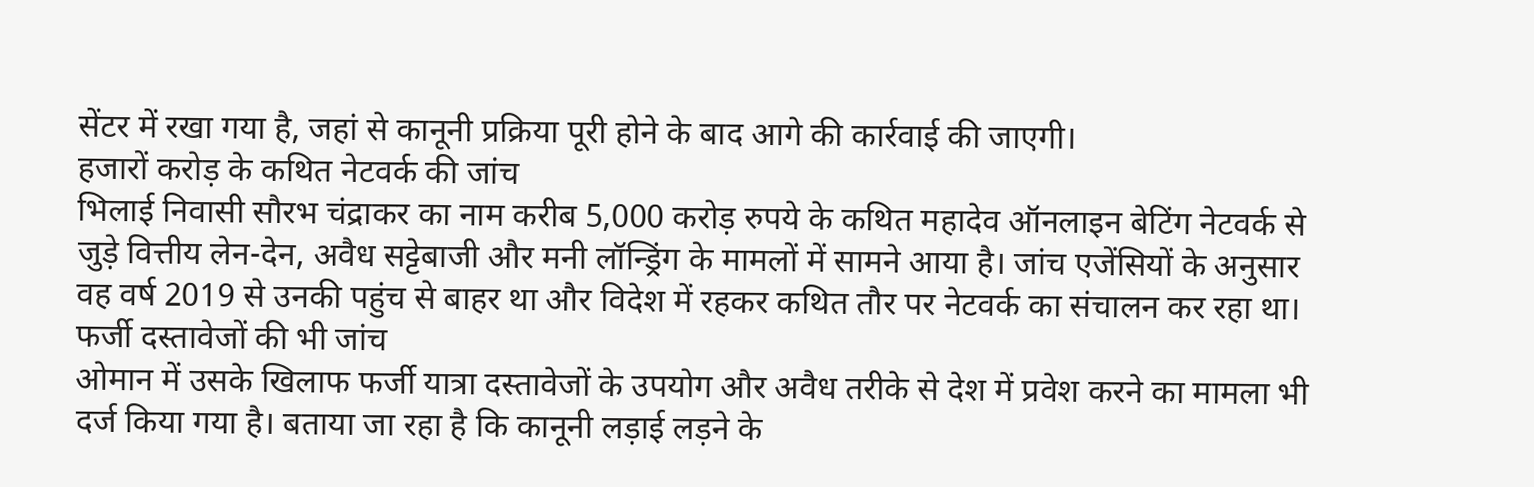सेंटर में रखा गया है, जहां से कानूनी प्रक्रिया पूरी होने के बाद आगे की कार्रवाई की जाएगी।
हजारों करोड़ के कथित नेटवर्क की जांच
भिलाई निवासी सौरभ चंद्राकर का नाम करीब 5,000 करोड़ रुपये के कथित महादेव ऑनलाइन बेटिंग नेटवर्क से जुड़े वित्तीय लेन-देन, अवैध सट्टेबाजी और मनी लॉन्ड्रिंग के मामलों में सामने आया है। जांच एजेंसियों के अनुसार वह वर्ष 2019 से उनकी पहुंच से बाहर था और विदेश में रहकर कथित तौर पर नेटवर्क का संचालन कर रहा था।
फर्जी दस्तावेजों की भी जांच
ओमान में उसके खिलाफ फर्जी यात्रा दस्तावेजों के उपयोग और अवैध तरीके से देश में प्रवेश करने का मामला भी दर्ज किया गया है। बताया जा रहा है कि कानूनी लड़ाई लड़ने के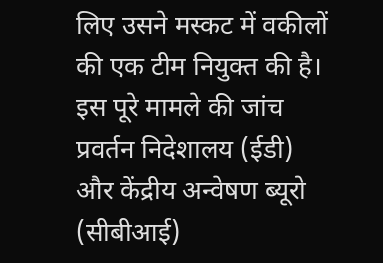लिए उसने मस्कट में वकीलों की एक टीम नियुक्त की है। इस पूरे मामले की जांच प्रवर्तन निदेशालय (ईडी) और केंद्रीय अन्वेषण ब्यूरो (सीबीआई)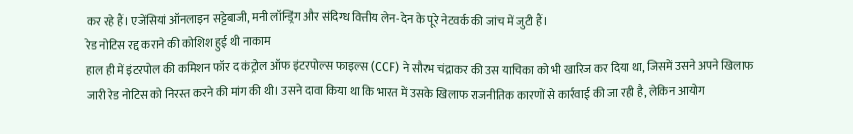कर रहे हैं। एजेंसियां ऑनलाइन सट्टेबाजी, मनी लॉन्ड्रिंग और संदिग्ध वित्तीय लेन-देन के पूरे नेटवर्क की जांच में जुटी हैं।
रेड नोटिस रद्द कराने की कोशिश हुई थी नाकाम
हाल ही में इंटरपोल की कमिशन फॉर द कंट्रोल ऑफ इंटरपोल्स फाइल्स (CCF) ने सौरभ चंद्राकर की उस याचिका को भी खारिज कर दिया था, जिसमें उसने अपने खिलाफ जारी रेड नोटिस को निरस्त करने की मांग की थी। उसने दावा किया था कि भारत में उसके खिलाफ राजनीतिक कारणों से कार्रवाई की जा रही है, लेकिन आयोग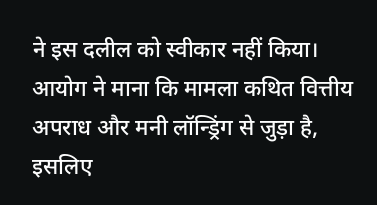ने इस दलील को स्वीकार नहीं किया। आयोग ने माना कि मामला कथित वित्तीय अपराध और मनी लॉन्ड्रिंग से जुड़ा है, इसलिए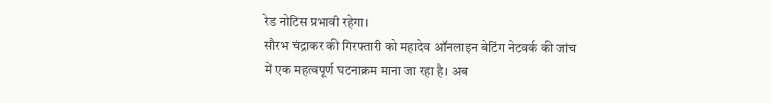रेड नोटिस प्रभावी रहेगा।
सौरभ चंद्राकर की गिरफ्तारी को महादेव ऑनलाइन बेटिंग नेटवर्क की जांच में एक महत्वपूर्ण घटनाक्रम माना जा रहा है। अब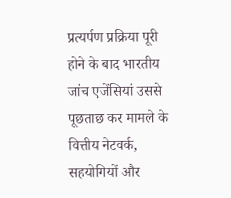प्रत्यर्पण प्रक्रिया पूरी होने के बाद भारतीय जांच एजेंसियां उससे पूछताछ कर मामले के वित्तीय नेटवर्क, सहयोगियों और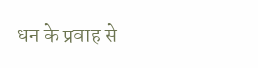धन के प्रवाह से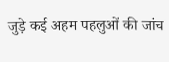जुड़े कई अहम पहलुओं की जांच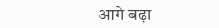आगे बढ़ा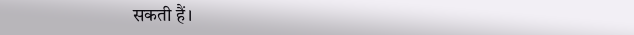सकती हैं।